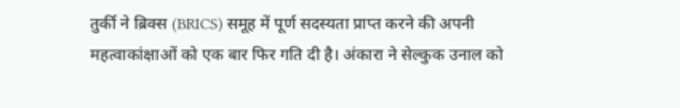तुर्की ने ब्रिक्स (BRICS) समूह में पूर्ण सदस्यता प्राप्त करने की अपनी महत्वाकांक्षाओं को एक बार फिर गति दी है। अंकारा ने सेल्कुक उनाल को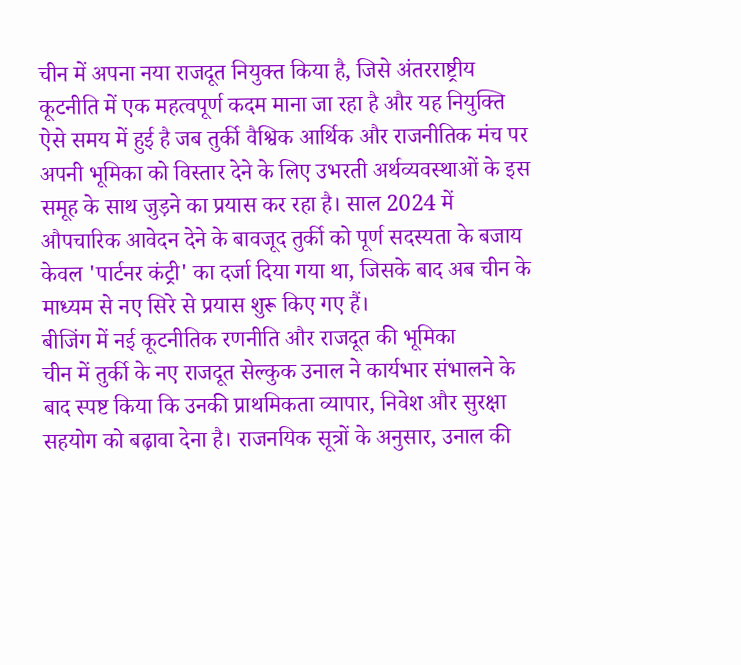चीन में अपना नया राजदूत नियुक्त किया है, जिसे अंतरराष्ट्रीय कूटनीति में एक महत्वपूर्ण कदम माना जा रहा है और यह नियुक्ति ऐसे समय में हुई है जब तुर्की वैश्विक आर्थिक और राजनीतिक मंच पर अपनी भूमिका को विस्तार देने के लिए उभरती अर्थव्यवस्थाओं के इस समूह के साथ जुड़ने का प्रयास कर रहा है। साल 2024 में औपचारिक आवेदन देने के बावजूद तुर्की को पूर्ण सदस्यता के बजाय केवल 'पार्टनर कंट्री' का दर्जा दिया गया था, जिसके बाद अब चीन के माध्यम से नए सिरे से प्रयास शुरू किए गए हैं।
बीजिंग में नई कूटनीतिक रणनीति और राजदूत की भूमिका
चीन में तुर्की के नए राजदूत सेल्कुक उनाल ने कार्यभार संभालने के बाद स्पष्ट किया कि उनकी प्राथमिकता व्यापार, निवेश और सुरक्षा सहयोग को बढ़ावा देना है। राजनयिक सूत्रों के अनुसार, उनाल की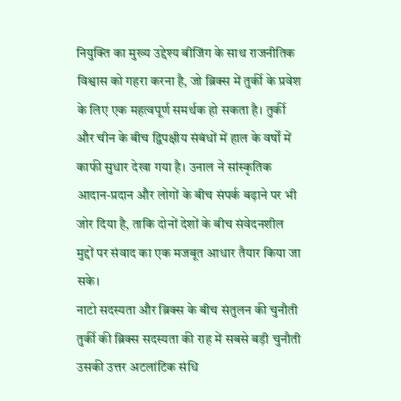नियुक्ति का मुख्य उद्देश्य बीजिंग के साथ राजनीतिक विश्वास को गहरा करना है, जो ब्रिक्स में तुर्की के प्रवेश के लिए एक महत्वपूर्ण समर्थक हो सकता है। तुर्की और चीन के बीच द्विपक्षीय संबंधों में हाल के वर्षों में काफी सुधार देखा गया है। उनाल ने सांस्कृतिक आदान-प्रदान और लोगों के बीच संपर्क बढ़ाने पर भी जोर दिया है, ताकि दोनों देशों के बीच संवेदनशील मुद्दों पर संवाद का एक मजबूत आधार तैयार किया जा सके।
नाटो सदस्यता और ब्रिक्स के बीच संतुलन की चुनौती
तुर्की की ब्रिक्स सदस्यता की राह में सबसे बड़ी चुनौती उसकी उत्तर अटलांटिक संधि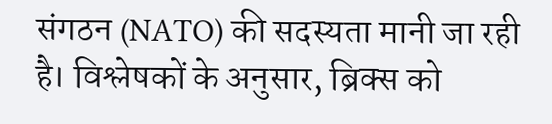संगठन (NATO) की सदस्यता मानी जा रही है। विश्लेषकों के अनुसार, ब्रिक्स को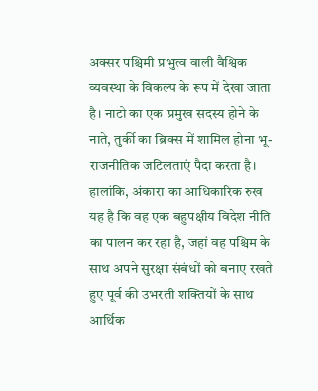अक्सर पश्चिमी प्रभुत्व वाली वैश्विक व्यवस्था के विकल्प के रूप में देखा जाता है। नाटो का एक प्रमुख सदस्य होने के नाते, तुर्की का ब्रिक्स में शामिल होना भू-राजनीतिक जटिलताएं पैदा करता है। हालांकि, अंकारा का आधिकारिक रुख यह है कि वह एक बहुपक्षीय विदेश नीति का पालन कर रहा है, जहां वह पश्चिम के साथ अपने सुरक्षा संबंधों को बनाए रखते हुए पूर्व की उभरती शक्तियों के साथ आर्थिक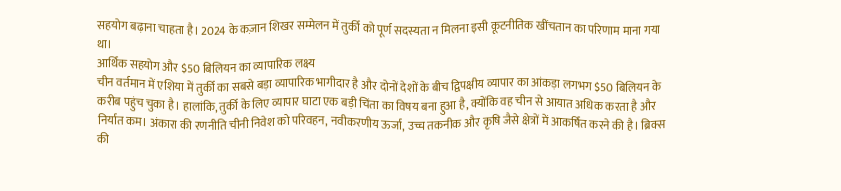सहयोग बढ़ाना चाहता है। 2024 के कज़ान शिखर सम्मेलन में तुर्की को पूर्ण सदस्यता न मिलना इसी कूटनीतिक खींचतान का परिणाम माना गया था।
आर्थिक सहयोग और $50 बिलियन का व्यापारिक लक्ष्य
चीन वर्तमान में एशिया में तुर्की का सबसे बड़ा व्यापारिक भागीदार है और दोनों देशों के बीच द्विपक्षीय व्यापार का आंकड़ा लगभग $50 बिलियन के करीब पहुंच चुका है। हालांकि, तुर्की के लिए व्यापार घाटा एक बड़ी चिंता का विषय बना हुआ है, क्योंकि वह चीन से आयात अधिक करता है और निर्यात कम। अंकारा की रणनीति चीनी निवेश को परिवहन, नवीकरणीय ऊर्जा, उच्च तकनीक और कृषि जैसे क्षेत्रों में आकर्षित करने की है। ब्रिक्स की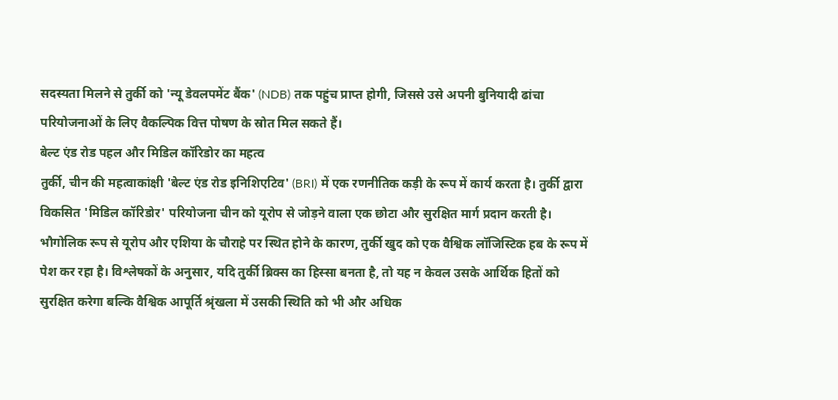सदस्यता मिलने से तुर्की को 'न्यू डेवलपमेंट बैंक' (NDB) तक पहुंच प्राप्त होगी, जिससे उसे अपनी बुनियादी ढांचा परियोजनाओं के लिए वैकल्पिक वित्त पोषण के स्रोत मिल सकते हैं।
बेल्ट एंड रोड पहल और मिडिल कॉरिडोर का महत्व
तुर्की, चीन की महत्वाकांक्षी 'बेल्ट एंड रोड इनिशिएटिव' (BRI) में एक रणनीतिक कड़ी के रूप में कार्य करता है। तुर्की द्वारा विकसित 'मिडिल कॉरिडोर' परियोजना चीन को यूरोप से जोड़ने वाला एक छोटा और सुरक्षित मार्ग प्रदान करती है। भौगोलिक रूप से यूरोप और एशिया के चौराहे पर स्थित होने के कारण, तुर्की खुद को एक वैश्विक लॉजिस्टिक हब के रूप में पेश कर रहा है। विश्लेषकों के अनुसार, यदि तुर्की ब्रिक्स का हिस्सा बनता है, तो यह न केवल उसके आर्थिक हितों को सुरक्षित करेगा बल्कि वैश्विक आपूर्ति श्रृंखला में उसकी स्थिति को भी और अधिक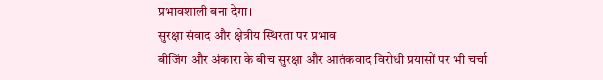प्रभावशाली बना देगा।
सुरक्षा संवाद और क्षेत्रीय स्थिरता पर प्रभाव
बीजिंग और अंकारा के बीच सुरक्षा और आतंकवाद विरोधी प्रयासों पर भी चर्चा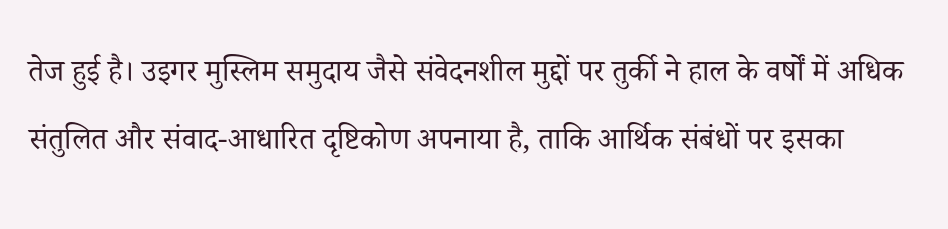तेज हुई है। उइगर मुस्लिम समुदाय जैसे संवेदनशील मुद्दों पर तुर्की ने हाल के वर्षों में अधिक संतुलित और संवाद-आधारित दृष्टिकोण अपनाया है, ताकि आर्थिक संबंधों पर इसका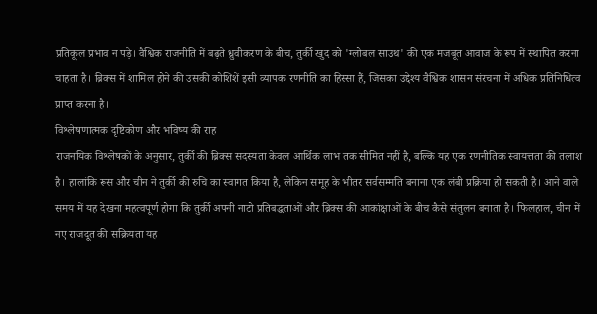प्रतिकूल प्रभाव न पड़े। वैश्विक राजनीति में बढ़ते ध्रुवीकरण के बीच, तुर्की खुद को 'ग्लोबल साउथ' की एक मजबूत आवाज के रूप में स्थापित करना चाहता है। ब्रिक्स में शामिल होने की उसकी कोशिशें इसी व्यापक रणनीति का हिस्सा हैं, जिसका उद्देश्य वैश्विक शासन संरचना में अधिक प्रतिनिधित्व प्राप्त करना है।
विश्लेषणात्मक दृष्टिकोण और भविष्य की राह
राजनयिक विश्लेषकों के अनुसार, तुर्की की ब्रिक्स सदस्यता केवल आर्थिक लाभ तक सीमित नहीं है, बल्कि यह एक रणनीतिक स्वायत्तता की तलाश है। हालांकि रूस और चीन ने तुर्की की रुचि का स्वागत किया है, लेकिन समूह के भीतर सर्वसम्मति बनाना एक लंबी प्रक्रिया हो सकती है। आने वाले समय में यह देखना महत्वपूर्ण होगा कि तुर्की अपनी नाटो प्रतिबद्धताओं और ब्रिक्स की आकांक्षाओं के बीच कैसे संतुलन बनाता है। फिलहाल, चीन में नए राजदूत की सक्रियता यह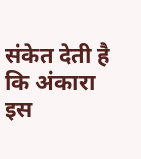संकेत देती है कि अंकारा इस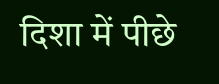दिशा में पीछे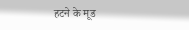हटने के मूड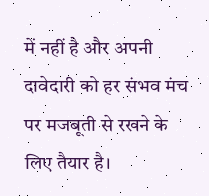में नहीं है और अपनी दावेदारी को हर संभव मंच पर मजबूती से रखने के लिए तैयार है।